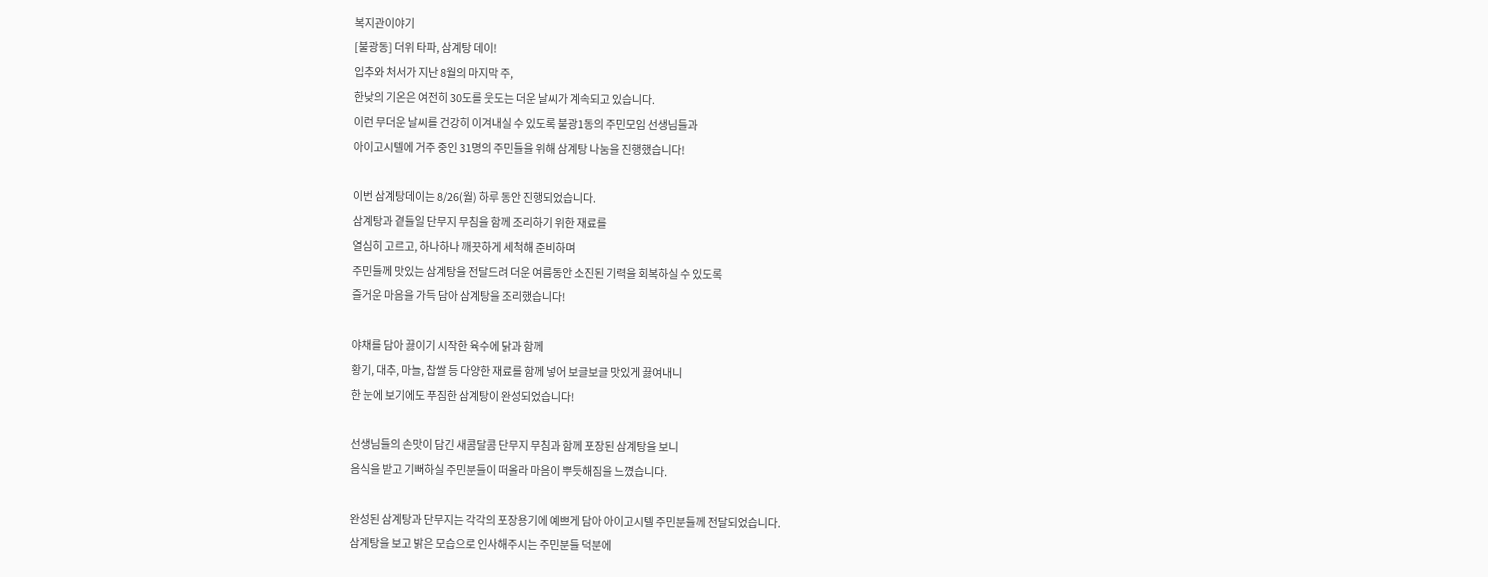복지관이야기
[불광동] 더위 타파, 삼계탕 데이!
입추와 처서가 지난 8월의 마지막 주,
한낮의 기온은 여전히 30도를 웃도는 더운 날씨가 계속되고 있습니다.
이런 무더운 날씨를 건강히 이겨내실 수 있도록 불광1동의 주민모임 선생님들과
아이고시텔에 거주 중인 31명의 주민들을 위해 삼계탕 나눔을 진행했습니다!

이번 삼계탕데이는 8/26(월) 하루 동안 진행되었습니다.
삼계탕과 곁들일 단무지 무침을 함께 조리하기 위한 재료를
열심히 고르고, 하나하나 깨끗하게 세척해 준비하며
주민들께 맛있는 삼계탕을 전달드려 더운 여름동안 소진된 기력을 회복하실 수 있도록
즐거운 마음을 가득 담아 삼계탕을 조리했습니다!

야채를 담아 끓이기 시작한 육수에 닭과 함께
황기, 대추, 마늘, 찹쌀 등 다양한 재료를 함께 넣어 보글보글 맛있게 끓여내니
한 눈에 보기에도 푸짐한 삼계탕이 완성되었습니다!

선생님들의 손맛이 담긴 새콤달콤 단무지 무침과 함께 포장된 삼계탕을 보니
음식을 받고 기뻐하실 주민분들이 떠올라 마음이 뿌듯해짐을 느꼈습니다.

완성된 삼계탕과 단무지는 각각의 포장용기에 예쁘게 담아 아이고시텔 주민분들께 전달되었습니다.
삼계탕을 보고 밝은 모습으로 인사해주시는 주민분들 덕분에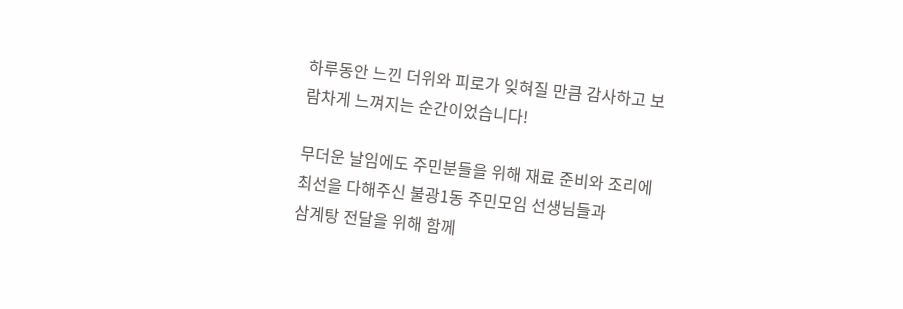하루동안 느낀 더위와 피로가 잊혀질 만큼 감사하고 보람차게 느껴지는 순간이었습니다!

무더운 날임에도 주민분들을 위해 재료 준비와 조리에 최선을 다해주신 불광1동 주민모임 선생님들과
삼계탕 전달을 위해 함께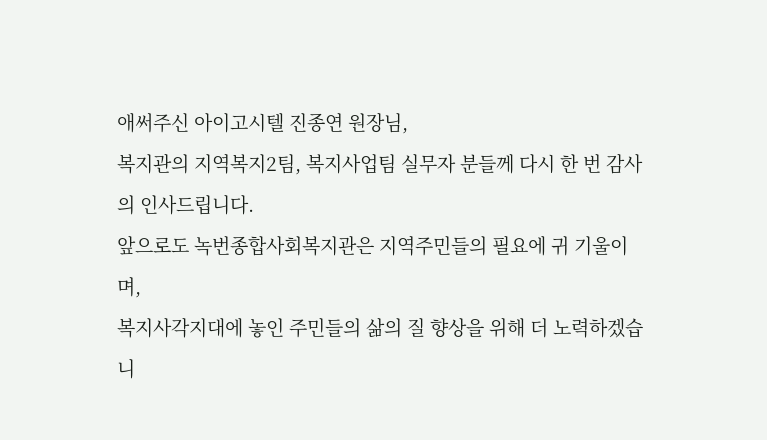애써주신 아이고시텔 진종연 원장님,
복지관의 지역복지2팀, 복지사업팀 실무자 분들께 다시 한 번 감사의 인사드립니다.
앞으로도 녹번종합사회복지관은 지역주민들의 필요에 귀 기울이며,
복지사각지대에 놓인 주민들의 삶의 질 향상을 위해 더 노력하겠습니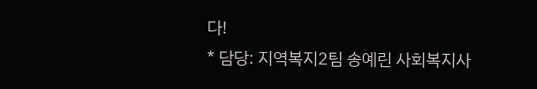다!
* 담당: 지역복지2팀 송예린 사회복지사